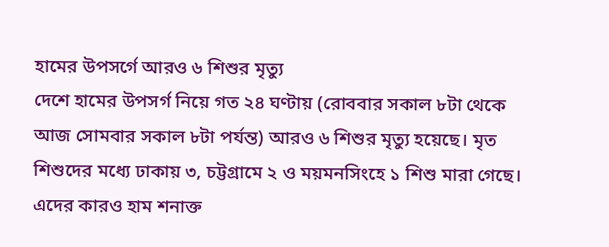হামের উপসর্গে আরও ৬ শিশুর মৃত্যু
দেশে হামের উপসর্গ নিয়ে গত ২৪ ঘণ্টায় (রোববার সকাল ৮টা থেকে আজ সোমবার সকাল ৮টা পর্যন্ত) আরও ৬ শিশুর মৃত্যু হয়েছে। মৃত শিশুদের মধ্যে ঢাকায় ৩, চট্টগ্রামে ২ ও ময়মনসিংহে ১ শিশু মারা গেছে। এদের কারও হাম শনাক্ত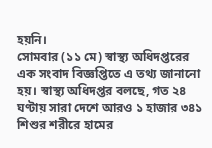হয়নি।
সোমবার (১১ মে) স্বাস্থ্য অধিদপ্তরের এক সংবাদ বিজ্ঞপ্তিতে এ তথ্য জানানো হয়। স্বাস্থ্য অধিদপ্তর বলছে, গত ২৪ ঘণ্টায় সারা দেশে আরও ১ হাজার ৩৪১ শিশুর শরীরে হামের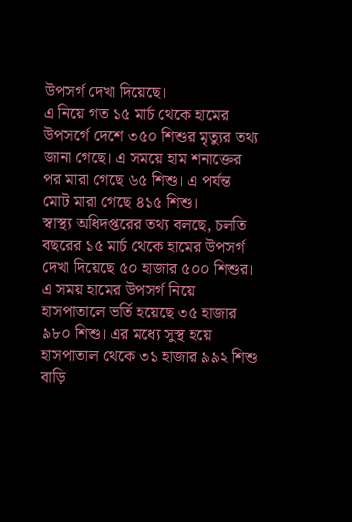উপসর্গ দেখা দিয়েছে।
এ নিয়ে গত ১৫ মার্চ থেকে হামের উপসর্গে দেশে ৩৫০ শিশুর মৃত্যুর তথ্য জানা গেছে। এ সময়ে হাম শনাক্তের পর মারা গেছে ৬৫ শিশু। এ পর্যন্ত মোট মারা গেছে ৪১৫ শিশু।
স্বাস্থ্য অধিদপ্তরের তথ্য বলছে, চলতি বছরের ১৫ মার্চ থেকে হামের উপসর্গ দেখা দিয়েছে ৫০ হাজার ৫০০ শিশুর। এ সময় হামের উপসর্গ নিয়ে হাসপাতালে ভর্তি হয়েছে ৩৫ হাজার ৯৮০ শিশু। এর মধ্যে সুস্থ হয়ে হাসপাতাল থেকে ৩১ হাজার ৯৯২ শিশু বাড়ি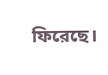ফিরেছে।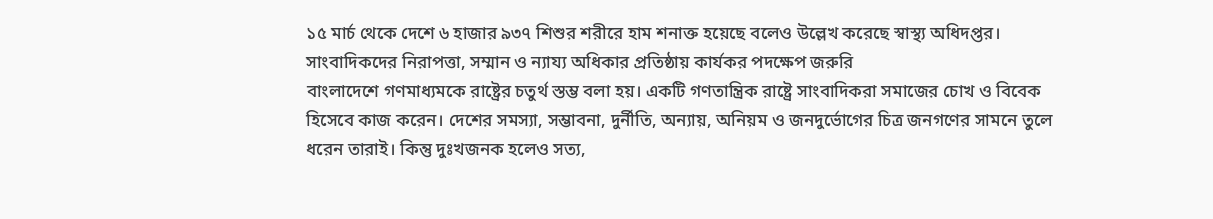১৫ মার্চ থেকে দেশে ৬ হাজার ৯৩৭ শিশুর শরীরে হাম শনাক্ত হয়েছে বলেও উল্লেখ করেছে স্বাস্থ্য অধিদপ্তর।
সাংবাদিকদের নিরাপত্তা, সম্মান ও ন্যায্য অধিকার প্রতিষ্ঠায় কার্যকর পদক্ষেপ জরুরি
বাংলাদেশে গণমাধ্যমকে রাষ্ট্রের চতুর্থ স্তম্ভ বলা হয়। একটি গণতান্ত্রিক রাষ্ট্রে সাংবাদিকরা সমাজের চোখ ও বিবেক হিসেবে কাজ করেন। দেশের সমস্যা, সম্ভাবনা, দুর্নীতি, অন্যায়, অনিয়ম ও জনদুর্ভোগের চিত্র জনগণের সামনে তুলে ধরেন তারাই। কিন্তু দুঃখজনক হলেও সত্য,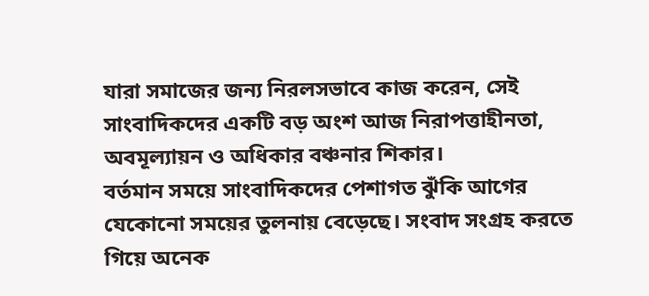যারা সমাজের জন্য নিরলসভাবে কাজ করেন, সেই সাংবাদিকদের একটি বড় অংশ আজ নিরাপত্তাহীনতা, অবমূল্যায়ন ও অধিকার বঞ্চনার শিকার।
বর্তমান সময়ে সাংবাদিকদের পেশাগত ঝুঁকি আগের যেকোনো সময়ের তুলনায় বেড়েছে। সংবাদ সংগ্রহ করতে গিয়ে অনেক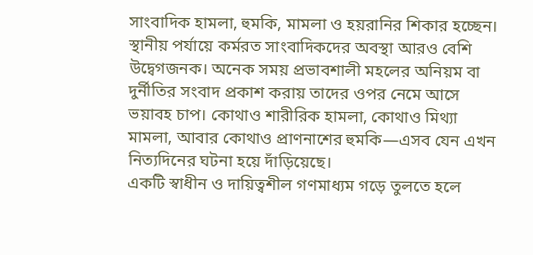সাংবাদিক হামলা, হুমকি, মামলা ও হয়রানির শিকার হচ্ছেন। স্থানীয় পর্যায়ে কর্মরত সাংবাদিকদের অবস্থা আরও বেশি উদ্বেগজনক। অনেক সময় প্রভাবশালী মহলের অনিয়ম বা দুর্নীতির সংবাদ প্রকাশ করায় তাদের ওপর নেমে আসে ভয়াবহ চাপ। কোথাও শারীরিক হামলা, কোথাও মিথ্যা মামলা, আবার কোথাও প্রাণনাশের হুমকি—এসব যেন এখন নিত্যদিনের ঘটনা হয়ে দাঁড়িয়েছে।
একটি স্বাধীন ও দায়িত্বশীল গণমাধ্যম গড়ে তুলতে হলে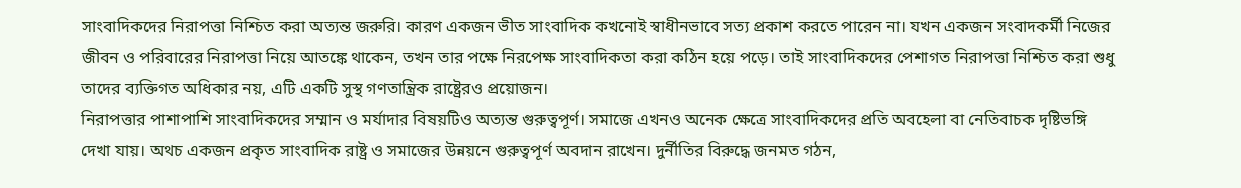সাংবাদিকদের নিরাপত্তা নিশ্চিত করা অত্যন্ত জরুরি। কারণ একজন ভীত সাংবাদিক কখনোই স্বাধীনভাবে সত্য প্রকাশ করতে পারেন না। যখন একজন সংবাদকর্মী নিজের জীবন ও পরিবারের নিরাপত্তা নিয়ে আতঙ্কে থাকেন, তখন তার পক্ষে নিরপেক্ষ সাংবাদিকতা করা কঠিন হয়ে পড়ে। তাই সাংবাদিকদের পেশাগত নিরাপত্তা নিশ্চিত করা শুধু তাদের ব্যক্তিগত অধিকার নয়, এটি একটি সুস্থ গণতান্ত্রিক রাষ্ট্রেরও প্রয়োজন।
নিরাপত্তার পাশাপাশি সাংবাদিকদের সম্মান ও মর্যাদার বিষয়টিও অত্যন্ত গুরুত্বপূর্ণ। সমাজে এখনও অনেক ক্ষেত্রে সাংবাদিকদের প্রতি অবহেলা বা নেতিবাচক দৃষ্টিভঙ্গি দেখা যায়। অথচ একজন প্রকৃত সাংবাদিক রাষ্ট্র ও সমাজের উন্নয়নে গুরুত্বপূর্ণ অবদান রাখেন। দুর্নীতির বিরুদ্ধে জনমত গঠন,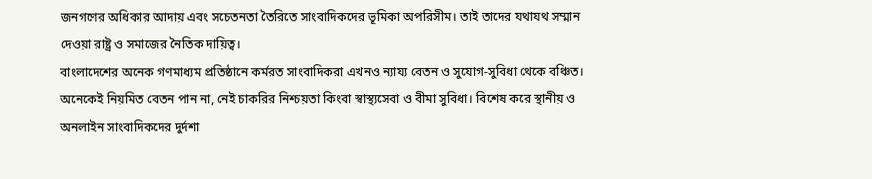জনগণের অধিকার আদায় এবং সচেতনতা তৈরিতে সাংবাদিকদের ভূমিকা অপরিসীম। তাই তাদের যথাযথ সম্মান দেওয়া রাষ্ট্র ও সমাজের নৈতিক দায়িত্ব।
বাংলাদেশের অনেক গণমাধ্যম প্রতিষ্ঠানে কর্মরত সাংবাদিকরা এখনও ন্যায্য বেতন ও সুযোগ-সুবিধা থেকে বঞ্চিত। অনেকেই নিয়মিত বেতন পান না, নেই চাকরির নিশ্চয়তা কিংবা স্বাস্থ্যসেবা ও বীমা সুবিধা। বিশেষ করে স্থানীয় ও অনলাইন সাংবাদিকদের দুর্দশা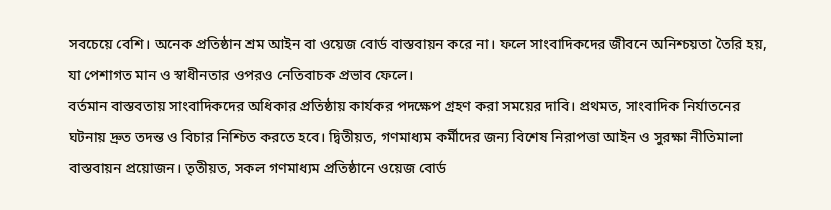সবচেয়ে বেশি। অনেক প্রতিষ্ঠান শ্রম আইন বা ওয়েজ বোর্ড বাস্তবায়ন করে না। ফলে সাংবাদিকদের জীবনে অনিশ্চয়তা তৈরি হয়, যা পেশাগত মান ও স্বাধীনতার ওপরও নেতিবাচক প্রভাব ফেলে।
বর্তমান বাস্তবতায় সাংবাদিকদের অধিকার প্রতিষ্ঠায় কার্যকর পদক্ষেপ গ্রহণ করা সময়ের দাবি। প্রথমত, সাংবাদিক নির্যাতনের ঘটনায় দ্রুত তদন্ত ও বিচার নিশ্চিত করতে হবে। দ্বিতীয়ত, গণমাধ্যম কর্মীদের জন্য বিশেষ নিরাপত্তা আইন ও সুরক্ষা নীতিমালা বাস্তবায়ন প্রয়োজন। তৃতীয়ত, সকল গণমাধ্যম প্রতিষ্ঠানে ওয়েজ বোর্ড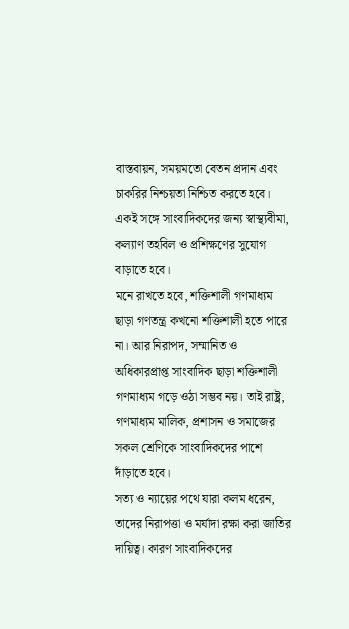বাস্তবায়ন, সময়মতো বেতন প্রদান এবং চাকরির নিশ্চয়তা নিশ্চিত করতে হবে। একই সঙ্গে সাংবাদিকদের জন্য স্বাস্থ্যবীমা, কল্যাণ তহবিল ও প্রশিক্ষণের সুযোগ বাড়াতে হবে।
মনে রাখতে হবে, শক্তিশালী গণমাধ্যম ছাড়া গণতন্ত্র কখনো শক্তিশালী হতে পারে না। আর নিরাপদ, সম্মানিত ও অধিকারপ্রাপ্ত সাংবাদিক ছাড়া শক্তিশালী গণমাধ্যম গড়ে ওঠা সম্ভব নয়। তাই রাষ্ট্র, গণমাধ্যম মালিক, প্রশাসন ও সমাজের সকল শ্রেণিকে সাংবাদিকদের পাশে দাঁড়াতে হবে।
সত্য ও ন্যায়ের পথে যারা কলম ধরেন, তাদের নিরাপত্তা ও মর্যাদা রক্ষা করা জাতির দায়িত্ব। কারণ সাংবাদিকদের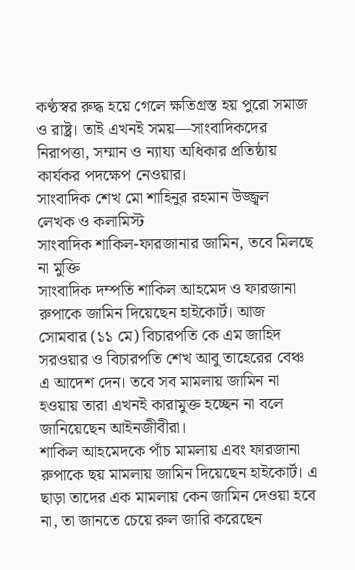কণ্ঠস্বর রুদ্ধ হয়ে গেলে ক্ষতিগ্রস্ত হয় পুরো সমাজ ও রাষ্ট্র। তাই এখনই সময়—সাংবাদিকদের নিরাপত্তা, সম্মান ও ন্যায্য অধিকার প্রতিষ্ঠায় কার্যকর পদক্ষেপ নেওয়ার।
সাংবাদিক শেখ মো শাহিনুর রহমান উজ্জ্বল
লেখক ও কলামিস্ট
সাংবাদিক শাকিল-ফারজানার জামিন, তবে মিলছে না মুক্তি
সাংবাদিক দম্পতি শাকিল আহমেদ ও ফারজানা রুপাকে জামিন দিয়েছেন হাইকোর্ট। আজ সোমবার (১১ মে) বিচারপতি কে এম জাহিদ সরওয়ার ও বিচারপতি শেখ আবু তাহেরের বেঞ্চ এ আদেশ দেন। তবে সব মামলায় জামিন না হওয়ায় তারা এখনই কারামুক্ত হচ্ছেন না বলে জানিয়েছেন আইনজীবীরা।
শাকিল আহমেদকে পাঁচ মামলায় এবং ফারজানা রুপাকে ছয় মামলায় জামিন দিয়েছেন হাইকোর্ট। এ ছাড়া তাদের এক মামলায় কেন জামিন দেওয়া হবে না, তা জানতে চেয়ে রুল জারি করেছেন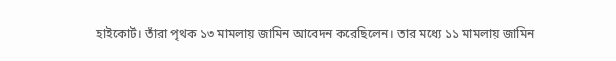হাইকোর্ট। তাঁরা পৃথক ১৩ মামলায় জামিন আবেদন করেছিলেন। তার মধ্যে ১১ মামলায় জামিন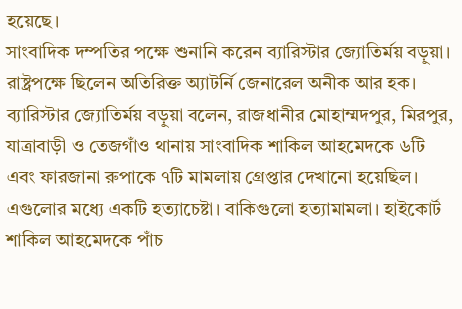হয়েছে।
সাংবাদিক দম্পতির পক্ষে শুনানি করেন ব্যারিস্টার জ্যোতির্ময় বড়ুয়া। রাষ্ট্রপক্ষে ছিলেন অতিরিক্ত অ্যাটর্নি জেনারেল অনীক আর হক।
ব্যারিস্টার জ্যোতির্ময় বড়ুয়া বলেন, রাজধানীর মোহাম্মদপুর, মিরপুর, যাত্রাবাড়ী ও তেজগাঁও থানায় সাংবাদিক শাকিল আহমেদকে ৬টি এবং ফারজানা রুপাকে ৭টি মামলায় গ্রেপ্তার দেখানো হয়েছিল। এগুলোর মধ্যে একটি হত্যাচেষ্টা। বাকিগুলো হত্যামামলা। হাইকোর্ট শাকিল আহমেদকে পাঁচ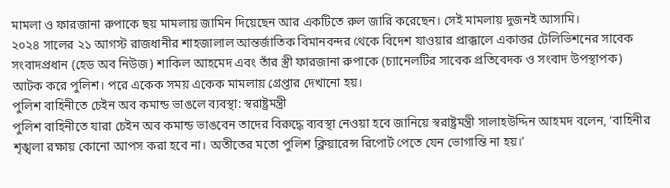মামলা ও ফারজানা রুপাকে ছয় মামলায় জামিন দিয়েছেন আর একটিতে রুল জারি করেছেন। সেই মামলায় দুজনই আসামি।
২০২৪ সালের ২১ আগস্ট রাজধানীর শাহজালাল আন্তর্জাতিক বিমানবন্দর থেকে বিদেশ যাওয়ার প্রাক্কালে একাত্তর টেলিভিশনের সাবেক সংবাদপ্রধান (হেড অব নিউজ) শাকিল আহমেদ এবং তাঁর স্ত্রী ফারজানা রুপাকে (চ্যানেলটির সাবেক প্রতিবেদক ও সংবাদ উপস্থাপক) আটক করে পুলিশ। পরে একেক সময় একেক মামলায় গ্রেপ্তার দেখানো হয়।
পুলিশ বাহিনীতে চেইন অব কমান্ড ভাঙলে ব্যবস্থা: স্বরাষ্ট্রমন্ত্রী
পুলিশ বাহিনীতে যারা চেইন অব কমান্ড ভাঙবেন তাদের বিরুদ্ধে ব্যবস্থা নেওয়া হবে জানিয়ে স্বরাষ্ট্রমন্ত্রী সালাহউদ্দিন আহমদ বলেন, ‘বাহিনীর শৃঙ্খলা রক্ষায় কোনো আপস করা হবে না। অতীতের মতো পুলিশ ক্লিয়ারেন্স রিপোর্ট পেতে যেন ভোগান্তি না হয়।’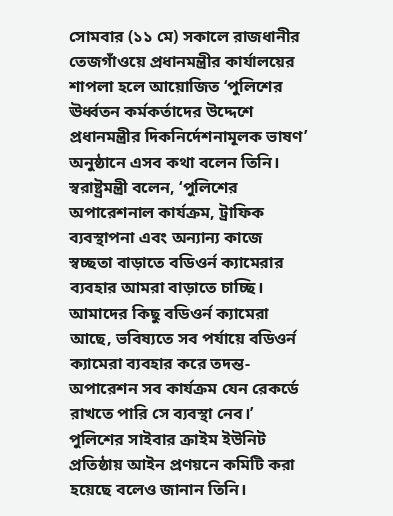সোমবার (১১ মে) সকালে রাজধানীর তেজগাঁওয়ে প্রধানমন্ত্রীর কার্যালয়ের শাপলা হলে আয়োজিত ‘পুলিশের ঊর্ধ্বতন কর্মকর্তাদের উদ্দেশে প্রধানমন্ত্রীর দিকনির্দেশনামূলক ভাষণ’ অনুষ্ঠানে এসব কথা বলেন তিনি।
স্বরাষ্ট্রমন্ত্রী বলেন, ‘পুলিশের অপারেশনাল কার্যক্রম, ট্রাফিক ব্যবস্থাপনা এবং অন্যান্য কাজে স্বচ্ছতা বাড়াতে বডিওর্ন ক্যামেরার ব্যবহার আমরা বাড়াতে চাচ্ছি। আমাদের কিছু বডিওর্ন ক্যামেরা আছে, ভবিষ্যতে সব পর্যায়ে বডিওর্ন ক্যামেরা ব্যবহার করে তদন্ত-অপারেশন সব কার্যক্রম যেন রেকর্ডে রাখতে পারি সে ব্যবস্থা নেব।’
পুলিশের সাইবার ক্রাইম ইউনিট প্রতিষ্ঠায় আইন প্রণয়নে কমিটি করা হয়েছে বলেও জানান তিনি।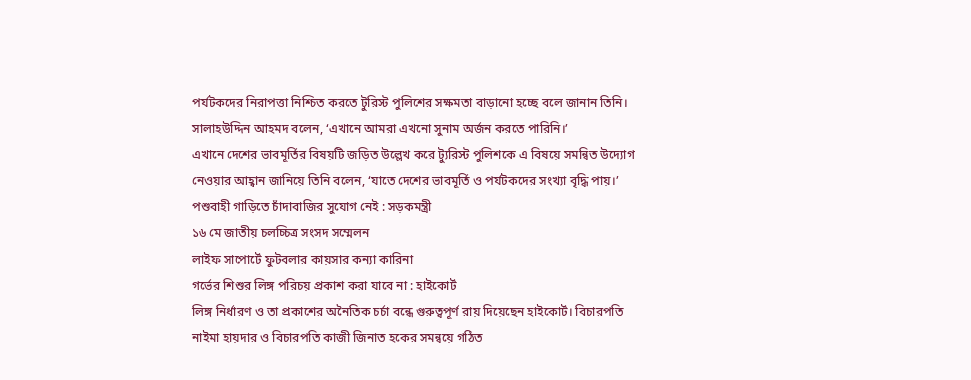পর্যটকদের নিরাপত্তা নিশ্চিত করতে টুরিস্ট পুলিশের সক্ষমতা বাড়ানো হচ্ছে বলে জানান তিনি। সালাহউদ্দিন আহমদ বলেন, ‘এখানে আমরা এখনো সুনাম অর্জন করতে পারিনি।’
এখানে দেশের ভাবমূর্তির বিষয়টি জড়িত উল্লেখ করে ট্যুরিস্ট পুলিশকে এ বিষয়ে সমন্বিত উদ্যোগ নেওয়ার আহ্বান জানিয়ে তিনি বলেন, ‘যাতে দেশের ভাবমূর্তি ও পর্যটকদের সংখ্যা বৃদ্ধি পায়।’
পশুবাহী গাড়িতে চাঁদাবাজির সুযোগ নেই : সড়কমন্ত্রী
১৬ মে জাতীয় চলচ্চিত্র সংসদ সম্মেলন
লাইফ সাপোর্টে ফুটবলার কায়সার কন্যা কারিনা
গর্ভের শিশুর লিঙ্গ পরিচয় প্রকাশ করা যাবে না : হাইকোর্ট
লিঙ্গ নির্ধারণ ও তা প্রকাশের অনৈতিক চর্চা বন্ধে গুরুত্বপূর্ণ রায় দিয়েছেন হাইকোর্ট। বিচারপতি নাইমা হায়দার ও বিচারপতি কাজী জিনাত হকের সমন্বয়ে গঠিত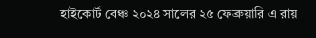হাইকোর্ট বেঞ্চ ২০২৪ সালের ২৫ ফেব্রুয়ারি এ রায়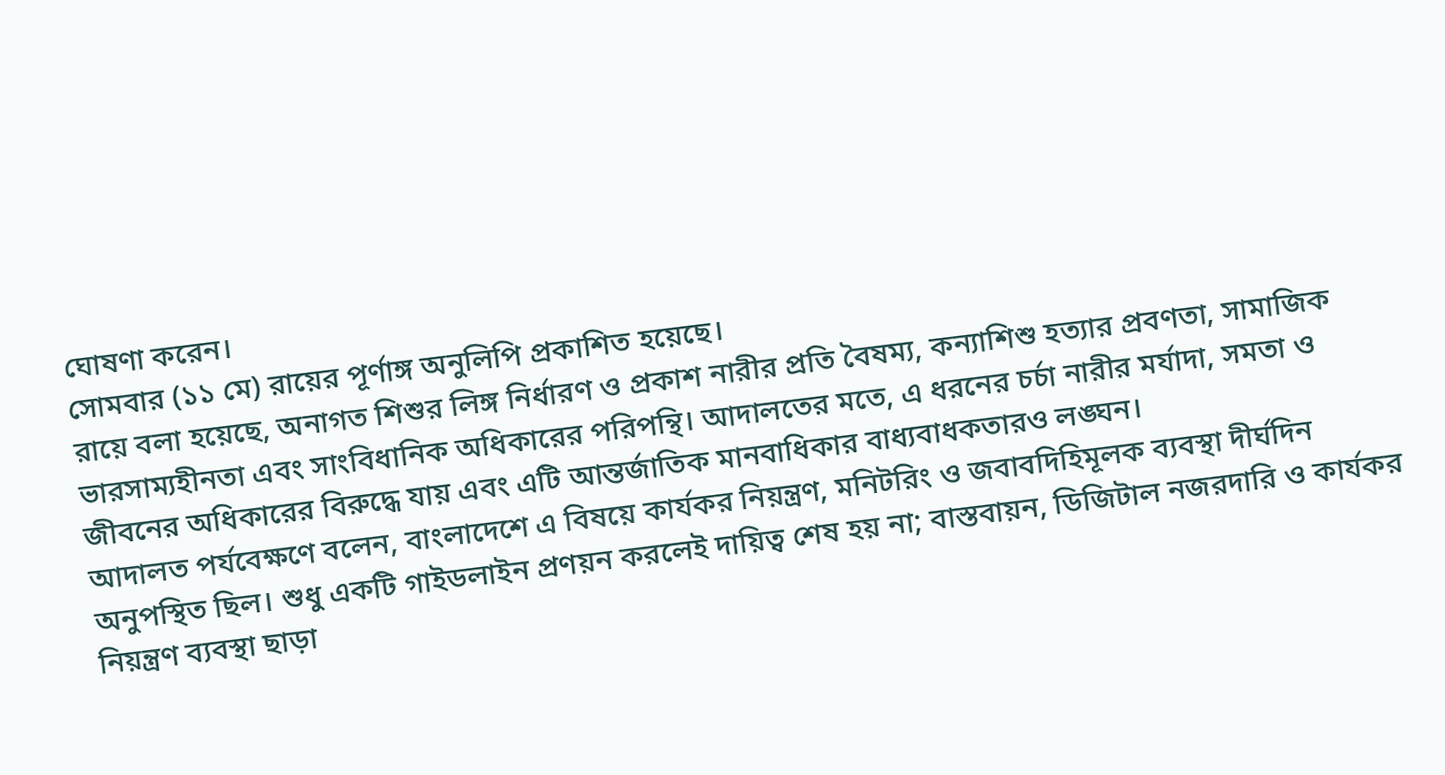ঘোষণা করেন।
সোমবার (১১ মে) রায়ের পূর্ণাঙ্গ অনুলিপি প্রকাশিত হয়েছে।
রায়ে বলা হয়েছে, অনাগত শিশুর লিঙ্গ নির্ধারণ ও প্রকাশ নারীর প্রতি বৈষম্য, কন্যাশিশু হত্যার প্রবণতা, সামাজিক ভারসাম্যহীনতা এবং সাংবিধানিক অধিকারের পরিপন্থি। আদালতের মতে, এ ধরনের চর্চা নারীর মর্যাদা, সমতা ও জীবনের অধিকারের বিরুদ্ধে যায় এবং এটি আন্তর্জাতিক মানবাধিকার বাধ্যবাধকতারও লঙ্ঘন।
আদালত পর্যবেক্ষণে বলেন, বাংলাদেশে এ বিষয়ে কার্যকর নিয়ন্ত্রণ, মনিটরিং ও জবাবদিহিমূলক ব্যবস্থা দীর্ঘদিন অনুপস্থিত ছিল। শুধু একটি গাইডলাইন প্রণয়ন করলেই দায়িত্ব শেষ হয় না; বাস্তবায়ন, ডিজিটাল নজরদারি ও কার্যকর নিয়ন্ত্রণ ব্যবস্থা ছাড়া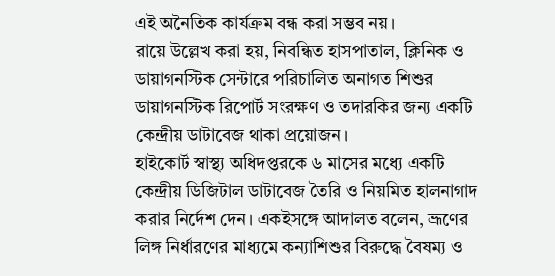এই অনৈতিক কার্যক্রম বন্ধ করা সম্ভব নয়।
রায়ে উল্লেখ করা হয়, নিবন্ধিত হাসপাতাল, ক্লিনিক ও ডায়াগনস্টিক সেন্টারে পরিচালিত অনাগত শিশুর ডায়াগনস্টিক রিপোর্ট সংরক্ষণ ও তদারকির জন্য একটি কেন্দ্রীয় ডাটাবেজ থাকা প্রয়োজন।
হাইকোর্ট স্বাস্থ্য অধিদপ্তরকে ৬ মাসের মধ্যে একটি কেন্দ্রীয় ডিজিটাল ডাটাবেজ তৈরি ও নিয়মিত হালনাগাদ করার নির্দেশ দেন। একইসঙ্গে আদালত বলেন, ভ্রূণের লিঙ্গ নির্ধারণের মাধ্যমে কন্যাশিশুর বিরুদ্ধে বৈষম্য ও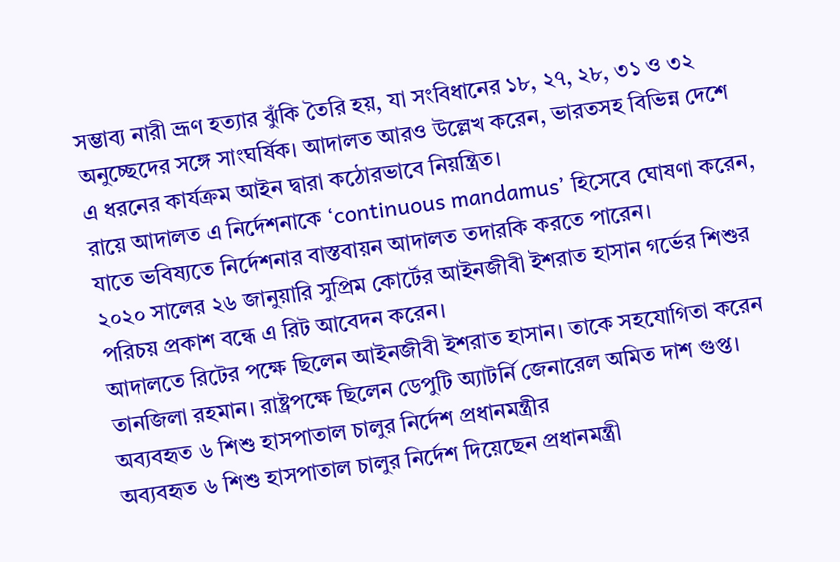সম্ভাব্য নারী ভ্রূণ হত্যার ঝুঁকি তৈরি হয়, যা সংবিধানের ১৮, ২৭, ২৮, ৩১ ও ৩২ অনুচ্ছেদের সঙ্গে সাংঘর্ষিক। আদালত আরও উল্লেখ করেন, ভারতসহ বিভিন্ন দেশে এ ধরনের কার্যক্রম আইন দ্বারা কঠোরভাবে নিয়ন্ত্রিত।
রায়ে আদালত এ নির্দেশনাকে ‘continuous mandamus’ হিসেবে ঘোষণা করেন, যাতে ভবিষ্যতে নির্দেশনার বাস্তবায়ন আদালত তদারকি করতে পারেন।
২০২০ সালের ২৬ জানুয়ারি সুপ্রিম কোর্টের আইনজীবী ইশরাত হাসান গর্ভের শিশুর পরিচয় প্রকাশ বন্ধে এ রিট আবেদন করেন।
আদালতে রিটের পক্ষে ছিলেন আইনজীবী ইশরাত হাসান। তাকে সহযোগিতা করেন তানজিলা রহমান। রাষ্ট্রপক্ষে ছিলেন ডেপুটি অ্যাটর্নি জেনারেল অমিত দাশ গুপ্ত।
অব্যবহৃত ৬ শিশু হাসপাতাল চালুর নির্দেশ প্রধানমন্ত্রীর
অব্যবহৃত ৬ শিশু হাসপাতাল চালুর নির্দেশ দিয়েছেন প্রধানমন্ত্রী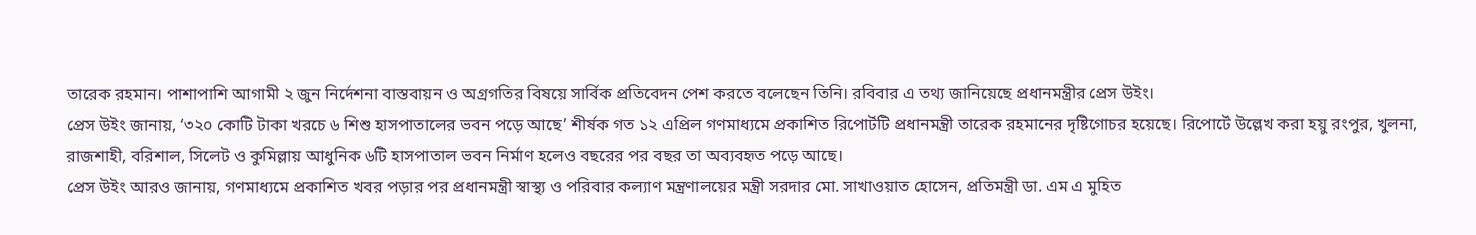তারেক রহমান। পাশাপাশি আগামী ২ জুন নির্দেশনা বাস্তবায়ন ও অগ্রগতির বিষয়ে সার্বিক প্রতিবেদন পেশ করতে বলেছেন তিনি। রবিবার এ তথ্য জানিয়েছে প্রধানমন্ত্রীর প্রেস উইং।
প্রেস উইং জানায়, ‘৩২০ কোটি টাকা খরচে ৬ শিশু হাসপাতালের ভবন পড়ে আছে’ শীর্ষক গত ১২ এপ্রিল গণমাধ্যমে প্রকাশিত রিপোর্টটি প্রধানমন্ত্রী তারেক রহমানের দৃষ্টিগোচর হয়েছে। রিপোর্টে উল্লেখ করা হয়ু রংপুর, খুলনা, রাজশাহী, বরিশাল, সিলেট ও কুমিল্লায় আধুনিক ৬টি হাসপাতাল ভবন নির্মাণ হলেও বছরের পর বছর তা অব্যবহৃত পড়ে আছে।
প্রেস উইং আরও জানায়, গণমাধ্যমে প্রকাশিত খবর পড়ার পর প্রধানমন্ত্রী স্বাস্থ্য ও পরিবার কল্যাণ মন্ত্রণালয়ের মন্ত্রী সরদার মো. সাখাওয়াত হোসেন, প্রতিমন্ত্রী ডা. এম এ মুহিত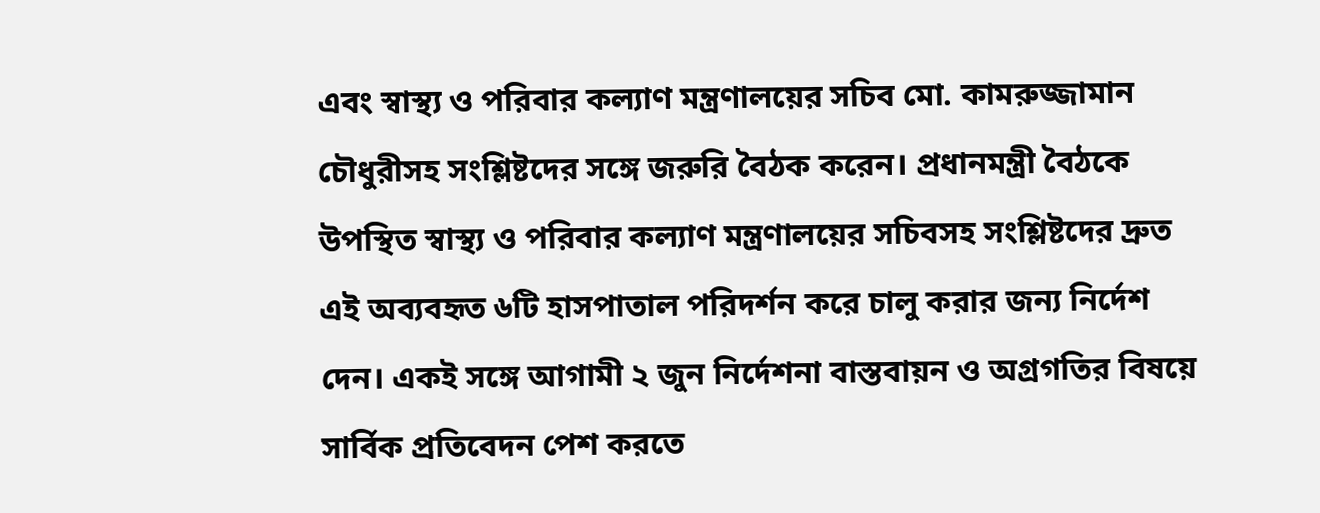এবং স্বাস্থ্য ও পরিবার কল্যাণ মন্ত্রণালয়ের সচিব মো. কামরুজ্জামান চৌধুরীসহ সংশ্লিষ্টদের সঙ্গে জরুরি বৈঠক করেন। প্রধানমন্ত্রী বৈঠকে উপস্থিত স্বাস্থ্য ও পরিবার কল্যাণ মন্ত্রণালয়ের সচিবসহ সংশ্লিষ্টদের দ্রুত এই অব্যবহৃত ৬টি হাসপাতাল পরিদর্শন করে চালু করার জন্য নির্দেশ দেন। একই সঙ্গে আগামী ২ জুন নির্দেশনা বাস্তবায়ন ও অগ্রগতির বিষয়ে সার্বিক প্রতিবেদন পেশ করতে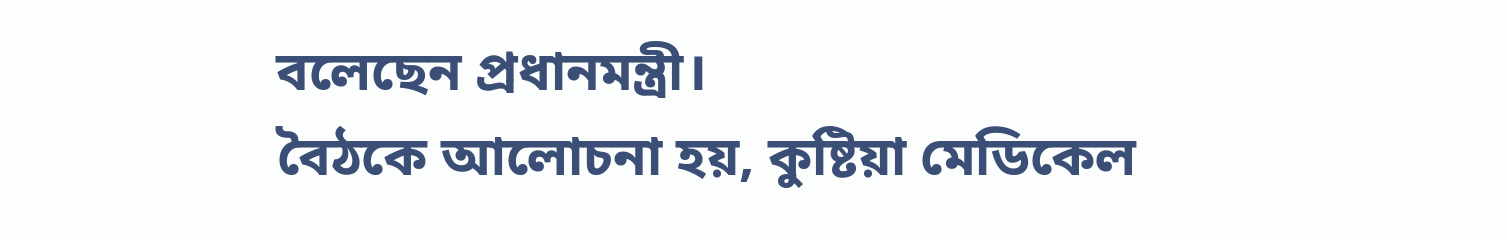বলেছেন প্রধানমন্ত্রী।
বৈঠকে আলোচনা হয়, কুষ্টিয়া মেডিকেল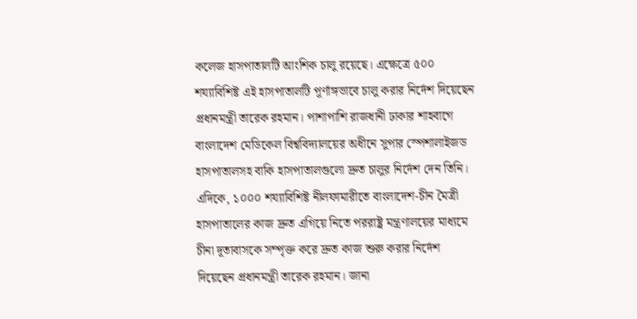কলেজ হাসপাতালটি আংশিক চালু রয়েছে। এক্ষেত্রে ৫০০ শয্যাবিশিষ্ট এই হাসপাতালটি পূর্ণাঙ্গভাবে চালু করার নির্দেশ দিয়েছেন প্রধানমন্ত্রী তারেক রহমান। পাশাপাশি রাজধানী ঢাকার শাহবাগে বাংলাদেশ মেডিকেল বিশ্ববিদ্যালয়ের অধীনে সুপার স্পেশালাইজড হাসপাতালসহ বাকি হাসপাতালগুলো দ্রুত চালুর নির্দেশ দেন তিনি।
এদিকে, ১০০০ শয্যাবিশিষ্ট নীলফামারীতে বাংলাদেশ-চীন মৈত্রী হাসপাতালের কাজ দ্রুত এগিয়ে নিতে পররাষ্ট্র মন্ত্রণালয়ের মাধ্যমে চীনা দূতাবাসকে সম্পৃক্ত করে দ্রুত কাজ শুরু করার নির্দেশ দিয়েছেন প্রধানমন্ত্রী তারেক রহমান। জানা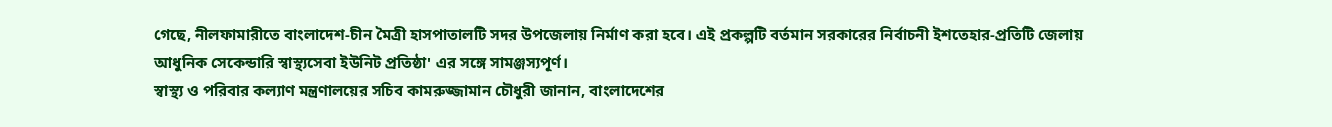গেছে, নীলফামারীতে বাংলাদেশ-চীন মৈত্রী হাসপাতালটি সদর উপজেলায় নির্মাণ করা হবে। এই প্রকল্পটি বর্তমান সরকারের নির্বাচনী ইশতেহার-প্রতিটি জেলায় আধুনিক সেকেন্ডারি স্বাস্থ্যসেবা ইউনিট প্রতিষ্ঠা' এর সঙ্গে সামঞ্জস্যপূর্ণ।
স্বাস্থ্য ও পরিবার কল্যাণ মন্ত্রণালয়ের সচিব কামরুজ্জামান চৌধুরী জানান, বাংলাদেশের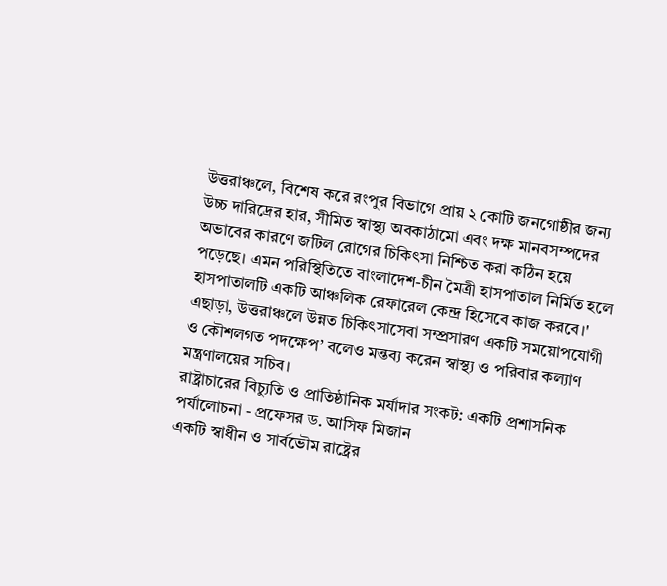উত্তরাঞ্চলে, বিশেষ করে রংপুর বিভাগে প্রায় ২ কোটি জনগোষ্ঠীর জন্য উচ্চ দারিদ্রের হার, সীমিত স্বাস্থ্য অবকাঠামো এবং দক্ষ মানবসম্পদের অভাবের কারণে জটিল রোগের চিকিৎসা নিশ্চিত করা কঠিন হয়ে পড়েছে। এমন পরিস্থিতিতে বাংলাদেশ-চীন মৈত্রী হাসপাতাল নির্মিত হলে হাসপাতালটি একটি আঞ্চলিক রেফারেল কেন্দ্র হিসেবে কাজ করবে।'
এছাড়া, উত্তরাঞ্চলে উন্নত চিকিৎসাসেবা সম্প্রসারণ একটি সময়োপযোগী ও কৌশলগত পদক্ষেপ’ বলেও মন্তব্য করেন স্বাস্থ্য ও পরিবার কল্যাণ মন্ত্রণালয়ের সচিব।
রাষ্ট্রাচারের বিচ্যুতি ও প্রাতিষ্ঠানিক মর্যাদার সংকট: একটি প্রশাসনিক পর্যালোচনা - প্রফেসর ড. আসিফ মিজান
একটি স্বাধীন ও সার্বভৌম রাষ্ট্রের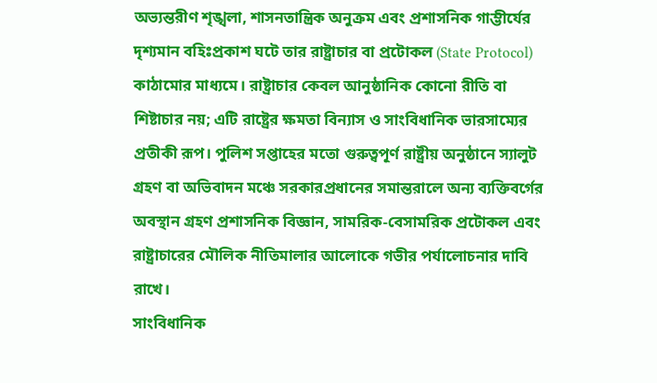অভ্যন্তরীণ শৃঙ্খলা, শাসনতান্ত্রিক অনুক্রম এবং প্রশাসনিক গাম্ভীর্যের দৃশ্যমান বহিঃপ্রকাশ ঘটে তার রাষ্ট্রাচার বা প্রটোকল (State Protocol) কাঠামোর মাধ্যমে। রাষ্ট্রাচার কেবল আনুষ্ঠানিক কোনো রীতি বা শিষ্টাচার নয়; এটি রাষ্ট্রের ক্ষমতা বিন্যাস ও সাংবিধানিক ভারসাম্যের প্রতীকী রূপ। পুলিশ সপ্তাহের মতো গুরুত্বপূর্ণ রাষ্ট্রীয় অনুষ্ঠানে স্যালুট গ্রহণ বা অভিবাদন মঞ্চে সরকারপ্রধানের সমান্তরালে অন্য ব্যক্তিবর্গের অবস্থান গ্রহণ প্রশাসনিক বিজ্ঞান, সামরিক-বেসামরিক প্রটোকল এবং রাষ্ট্রাচারের মৌলিক নীতিমালার আলোকে গভীর পর্যালোচনার দাবি রাখে।
সাংবিধানিক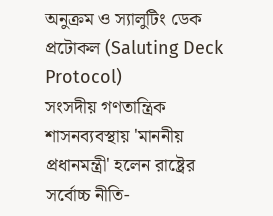অনুক্রম ও স্যালুটিং ডেক প্রটোকল (Saluting Deck Protocol)
সংসদীয় গণতান্ত্রিক শাসনব্যবস্থায় 'মাননীয় প্রধানমন্ত্রী' হলেন রাষ্ট্রের সর্বোচ্চ নীতি-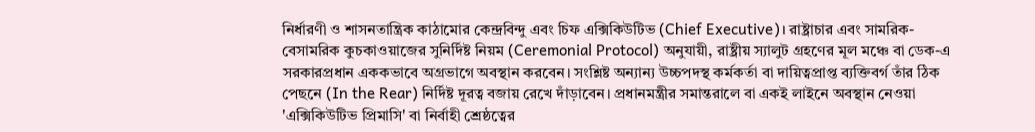নির্ধারণী ও শাসনতান্ত্রিক কাঠামোর কেন্দ্রবিন্দু এবং চিফ এক্সিকিউটিভ (Chief Executive)। রাষ্ট্রাচার এবং সামরিক-বেসামরিক কুচকাওয়াজের সুনির্দিষ্ট নিয়ম (Ceremonial Protocol) অনুযায়ী, রাষ্ট্রীয় স্যালুট গ্রহণের মূল মঞ্চে বা ডেক-এ সরকারপ্রধান এককভাবে অগ্রভাগে অবস্থান করবেন। সংশ্লিষ্ট অন্যান্য উচ্চপদস্থ কর্মকর্তা বা দায়িত্বপ্রাপ্ত ব্যক্তিবর্গ তাঁর ঠিক পেছনে (In the Rear) নির্দিষ্ট দূরত্ব বজায় রেখে দাঁড়াবেন। প্রধানমন্ত্রীর সমান্তরালে বা একই লাইনে অবস্থান নেওয়া 'এক্সিকিউটিভ প্রিমাসি' বা নির্বাহী শ্রেষ্ঠত্বের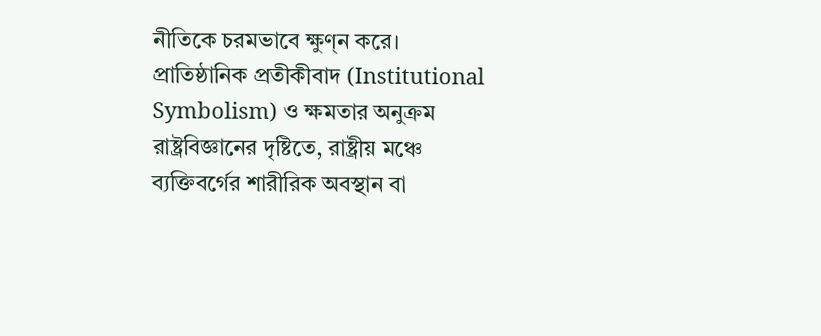নীতিকে চরমভাবে ক্ষুণ্ন করে।
প্রাতিষ্ঠানিক প্রতীকীবাদ (Institutional Symbolism) ও ক্ষমতার অনুক্রম
রাষ্ট্রবিজ্ঞানের দৃষ্টিতে, রাষ্ট্রীয় মঞ্চে ব্যক্তিবর্গের শারীরিক অবস্থান বা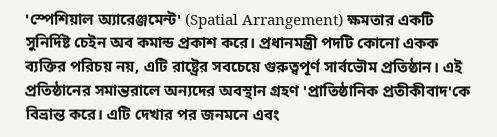'স্পেশিয়াল অ্যারেঞ্জমেন্ট' (Spatial Arrangement) ক্ষমতার একটি সুনির্দিষ্ট চেইন অব কমান্ড প্রকাশ করে। প্রধানমন্ত্রী পদটি কোনো একক ব্যক্তির পরিচয় নয়, এটি রাষ্ট্রের সবচেয়ে গুরুত্বপূর্ণ সার্বভৌম প্রতিষ্ঠান। এই প্রতিষ্ঠানের সমান্তরালে অন্যদের অবস্থান গ্রহণ 'প্রাতিষ্ঠানিক প্রতীকীবাদ'কে বিভ্রান্ত করে। এটি দেখার পর জনমনে এবং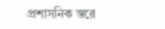প্রশাসনিক স্তরে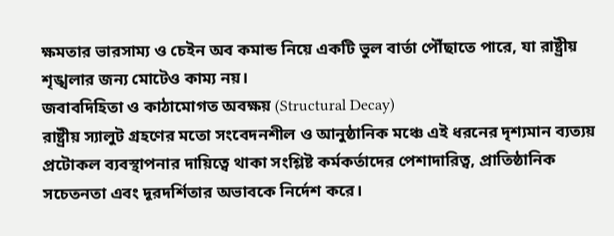ক্ষমতার ভারসাম্য ও চেইন অব কমান্ড নিয়ে একটি ভুল বার্তা পৌঁছাতে পারে, যা রাষ্ট্রীয় শৃঙ্খলার জন্য মোটেও কাম্য নয়।
জবাবদিহিতা ও কাঠামোগত অবক্ষয় (Structural Decay)
রাষ্ট্রীয় স্যালুট গ্রহণের মতো সংবেদনশীল ও আনুষ্ঠানিক মঞ্চে এই ধরনের দৃশ্যমান ব্যত্যয় প্রটোকল ব্যবস্থাপনার দায়িত্বে থাকা সংশ্লিষ্ট কর্মকর্তাদের পেশাদারিত্ব, প্রাতিষ্ঠানিক সচেতনতা এবং দূরদর্শিতার অভাবকে নির্দেশ করে।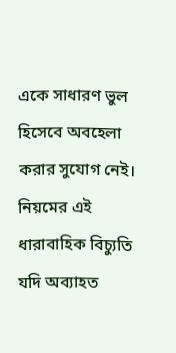একে সাধারণ ভুল হিসেবে অবহেলা করার সুযোগ নেই। নিয়মের এই ধারাবাহিক বিচ্যুতি যদি অব্যাহত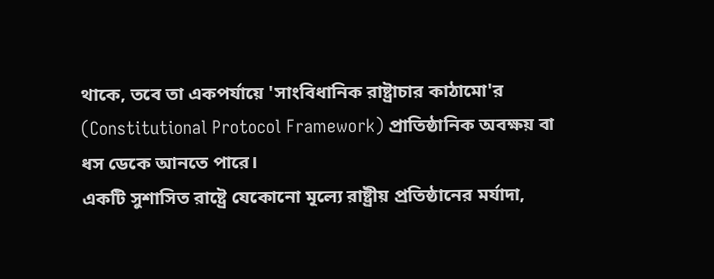থাকে, তবে তা একপর্যায়ে 'সাংবিধানিক রাষ্ট্রাচার কাঠামো'র (Constitutional Protocol Framework) প্রাতিষ্ঠানিক অবক্ষয় বা ধস ডেকে আনতে পারে।
একটি সুশাসিত রাষ্ট্রে যেকোনো মূল্যে রাষ্ট্রীয় প্রতিষ্ঠানের মর্যাদা,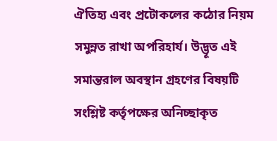ঐতিহ্য এবং প্রটোকলের কঠোর নিয়ম সমুন্নত রাখা অপরিহার্য। উদ্ভূত এই সমান্তরাল অবস্থান গ্রহণের বিষয়টি সংশ্লিষ্ট কর্তৃপক্ষের অনিচ্ছাকৃত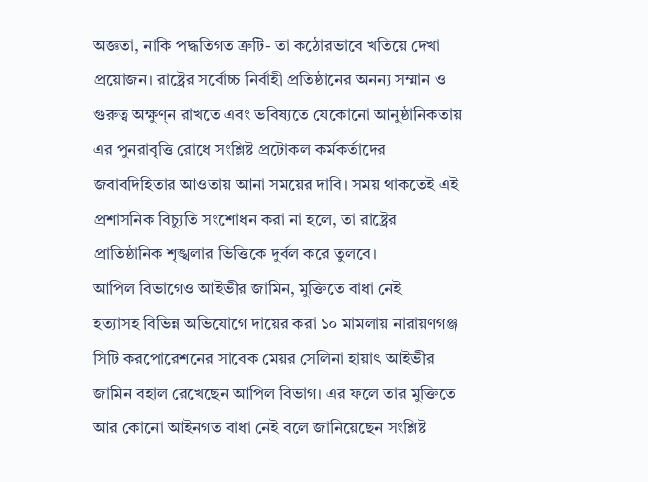অজ্ঞতা, নাকি পদ্ধতিগত ত্রুটি- তা কঠোরভাবে খতিয়ে দেখা প্রয়োজন। রাষ্ট্রের সর্বোচ্চ নির্বাহী প্রতিষ্ঠানের অনন্য সম্মান ও গুরুত্ব অক্ষুণ্ন রাখতে এবং ভবিষ্যতে যেকোনো আনুষ্ঠানিকতায় এর পুনরাবৃত্তি রোধে সংশ্লিষ্ট প্রটোকল কর্মকর্তাদের জবাবদিহিতার আওতায় আনা সময়ের দাবি। সময় থাকতেই এই প্রশাসনিক বিচ্যুতি সংশোধন করা না হলে, তা রাষ্ট্রের প্রাতিষ্ঠানিক শৃঙ্খলার ভিত্তিকে দুর্বল করে তুলবে।
আপিল বিভাগেও আইভীর জামিন, মুক্তিতে বাধা নেই
হত্যাসহ বিভিন্ন অভিযোগে দায়ের করা ১০ মামলায় নারায়ণগঞ্জ সিটি করপোরেশনের সাবেক মেয়র সেলিনা হায়াৎ আইভীর জামিন বহাল রেখেছেন আপিল বিভাগ। এর ফলে তার মুক্তিতে আর কোনো আইনগত বাধা নেই বলে জানিয়েছেন সংশ্লিষ্ট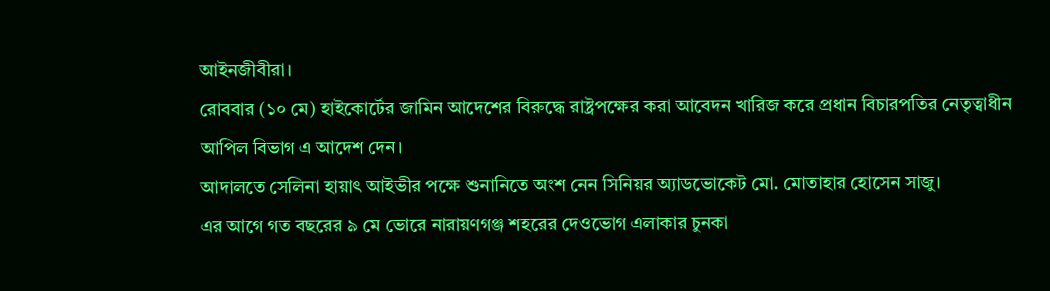আইনজীবীরা।
রোববার (১০ মে) হাইকোর্টের জামিন আদেশের বিরুদ্ধে রাষ্ট্রপক্ষের করা আবেদন খারিজ করে প্রধান বিচারপতির নেতৃত্বাধীন আপিল বিভাগ এ আদেশ দেন।
আদালতে সেলিনা হায়াৎ আইভীর পক্ষে শুনানিতে অংশ নেন সিনিয়র অ্যাডভোকেট মো. মোতাহার হোসেন সাজু।
এর আগে গত বছরের ৯ মে ভোরে নারায়ণগঞ্জ শহরের দেওভোগ এলাকার চুনকা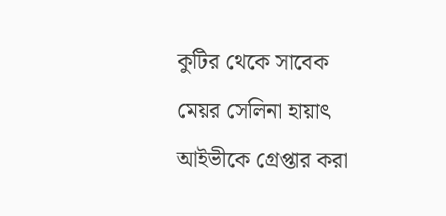কুটির থেকে সাবেক মেয়র সেলিনা হায়াৎ আইভীকে গ্রেপ্তার করা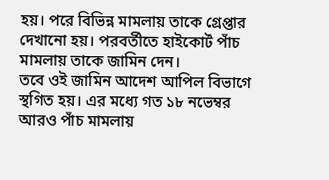হয়। পরে বিভিন্ন মামলায় তাকে গ্রেপ্তার দেখানো হয়। পরবর্তীতে হাইকোর্ট পাঁচ মামলায় তাকে জামিন দেন।
তবে ওই জামিন আদেশ আপিল বিভাগে স্থগিত হয়। এর মধ্যে গত ১৮ নভেম্বর আরও পাঁচ মামলায়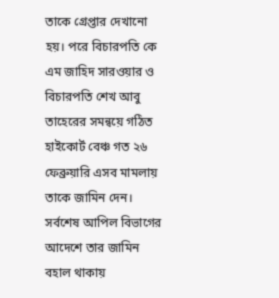তাকে গ্রেপ্তার দেখানো হয়। পরে বিচারপতি কে এম জাহিদ সারওয়ার ও বিচারপতি শেখ আবু তাহেরের সমন্বয়ে গঠিত হাইকোর্ট বেঞ্চ গত ২৬ ফেব্রুয়ারি এসব মামলায় তাকে জামিন দেন।
সর্বশেষ আপিল বিভাগের আদেশে তার জামিন বহাল থাকায়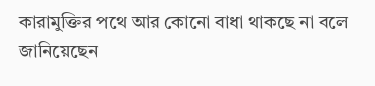কারামুক্তির পথে আর কোনো বাধা থাকছে না বলে জানিয়েছেন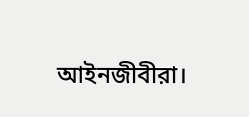আইনজীবীরা।